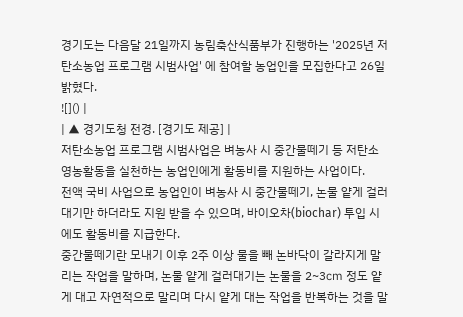경기도는 다음달 21일까지 농림축산식품부가 진행하는 '2025년 저탄소농업 프로그램 시범사업' 에 참여할 농업인을 모집한다고 26일 밝혔다.
![]() |
| ▲ 경기도청 전경. [경기도 제공] |
저탄소농업 프로그램 시범사업은 벼농사 시 중간물떼기 등 저탄소 영농활동을 실천하는 농업인에게 활동비를 지원하는 사업이다.
전액 국비 사업으로 농업인이 벼농사 시 중간물떼기, 논물 얕게 걸러대기만 하더라도 지원 받을 수 있으며, 바이오차(biochar) 투입 시에도 활동비를 지급한다.
중간물떼기란 모내기 이후 2주 이상 물을 빼 논바닥이 갈라지게 말리는 작업을 말하며, 논물 얕게 걸러대기는 논물을 2~3㎝ 정도 얕게 대고 자연적으로 말리며 다시 얕게 대는 작업을 반복하는 것을 말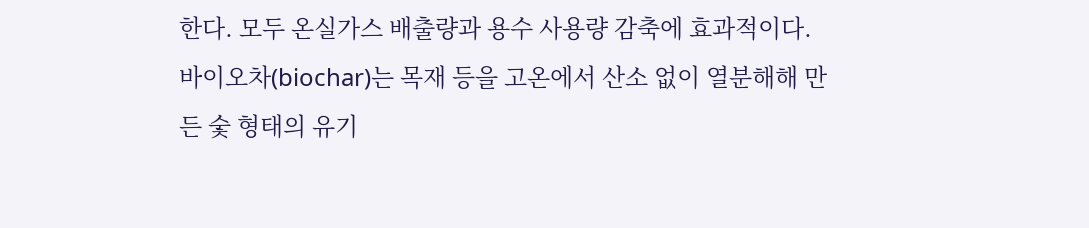한다. 모두 온실가스 배출량과 용수 사용량 감축에 효과적이다.
바이오차(biochar)는 목재 등을 고온에서 산소 없이 열분해해 만든 숯 형태의 유기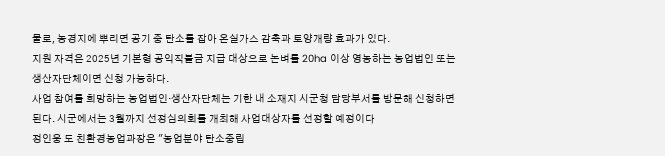물로, 농경지에 뿌리면 공기 중 탄소를 잡아 온실가스 감축과 토양개량 효과가 있다.
지원 자격은 2025년 기본형 공익직불금 지급 대상으로 논벼를 20ha 이상 영농하는 농업법인 또는 생산자단체이면 신청 가능하다.
사업 참여를 희망하는 농업법인·생산자단체는 기한 내 소재지 시군청 담당부서를 방문해 신청하면 된다. 시군에서는 3월까지 선정심의회를 개최해 사업대상자를 선정할 예정이다
정인웅 도 친환경농업과장은 "농업분야 탄소중립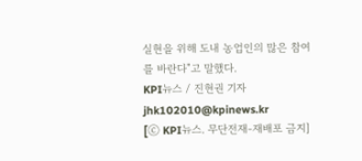실현을 위해 도내 농업인의 많은 참여를 바란다"고 말했다.
KPI뉴스 / 진현권 기자 jhk102010@kpinews.kr
[ⓒ KPI뉴스. 무단전재-재배포 금지]